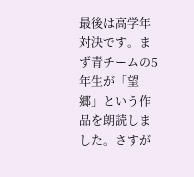最後は高学年対決です。まず青チームの5年生が「望郷」という作品を朗読しました。さすが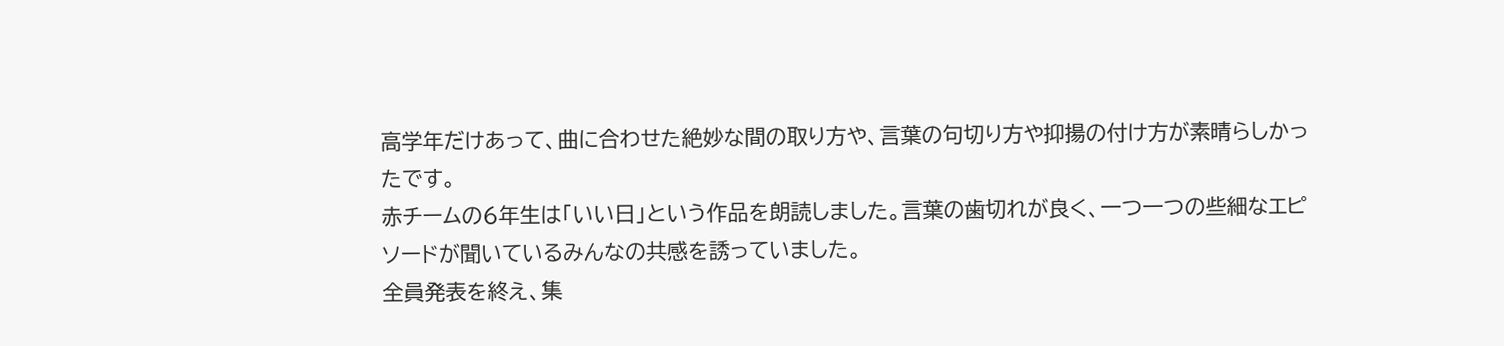高学年だけあって、曲に合わせた絶妙な間の取り方や、言葉の句切り方や抑揚の付け方が素晴らしかったです。
赤チームの6年生は「いい日」という作品を朗読しました。言葉の歯切れが良く、一つ一つの些細なエピソードが聞いているみんなの共感を誘っていました。
全員発表を終え、集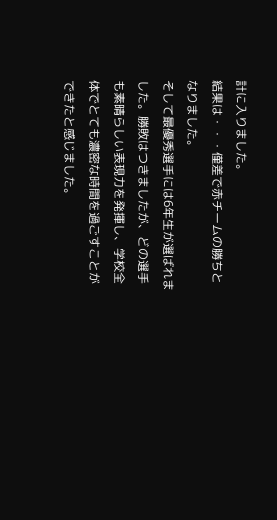計に入りました。
結果は・・・僅差で赤チームの勝ちとなりました。
そして最優秀選手には6年生が選ばれました。勝敗はつきましたが、どの選手も素晴らしい表現力を発揮し、学校全体でとても濃密な時間を過ごすことができたと感じました。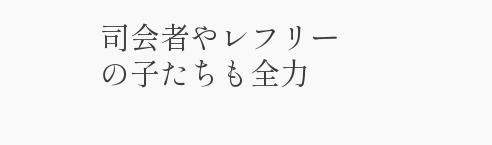司会者やレフリーの子たちも全力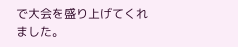で大会を盛り上げてくれました。